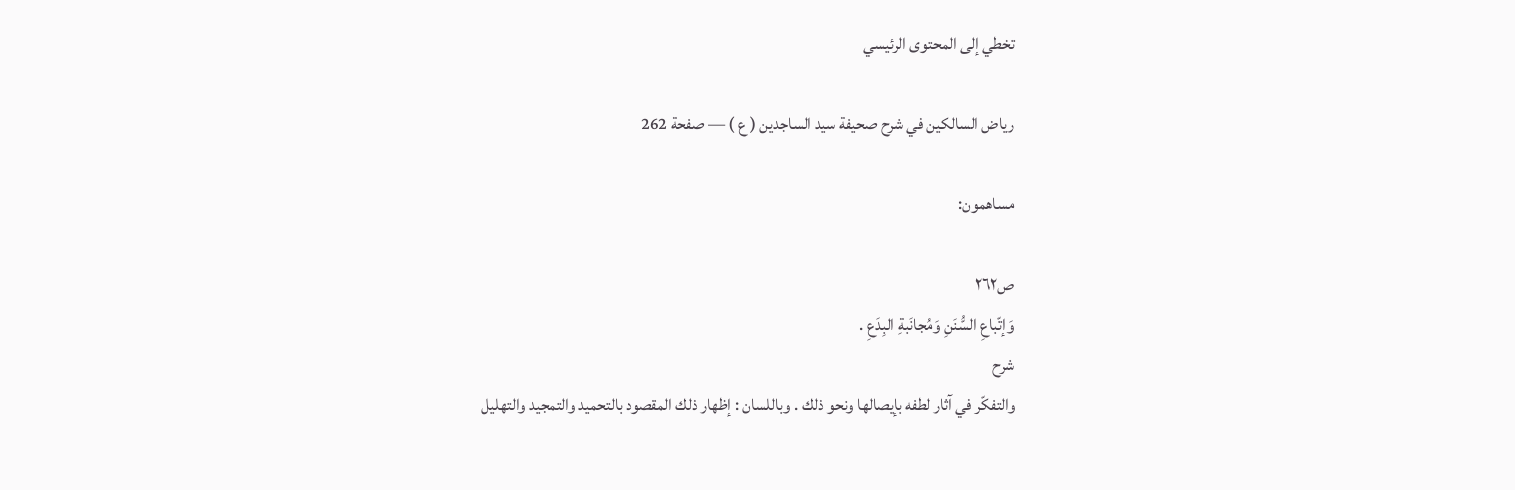تخطي إلى المحتوى الرئيسي

رياض السالكين في شرح صحيفة سيد الساجدين ( ع ) — صفحة 262

مساهمون:

ص٢٦٢
وَإتّباعِ السُّنَنِ وَمُجانَبةِ البِدَعِ .
شرح
والتفكّر في آثار لطفه بإيصالها ونحو ذلك . وباللسان : إظهار ذلك المقصود بالتحميد والتمجيد والتهليل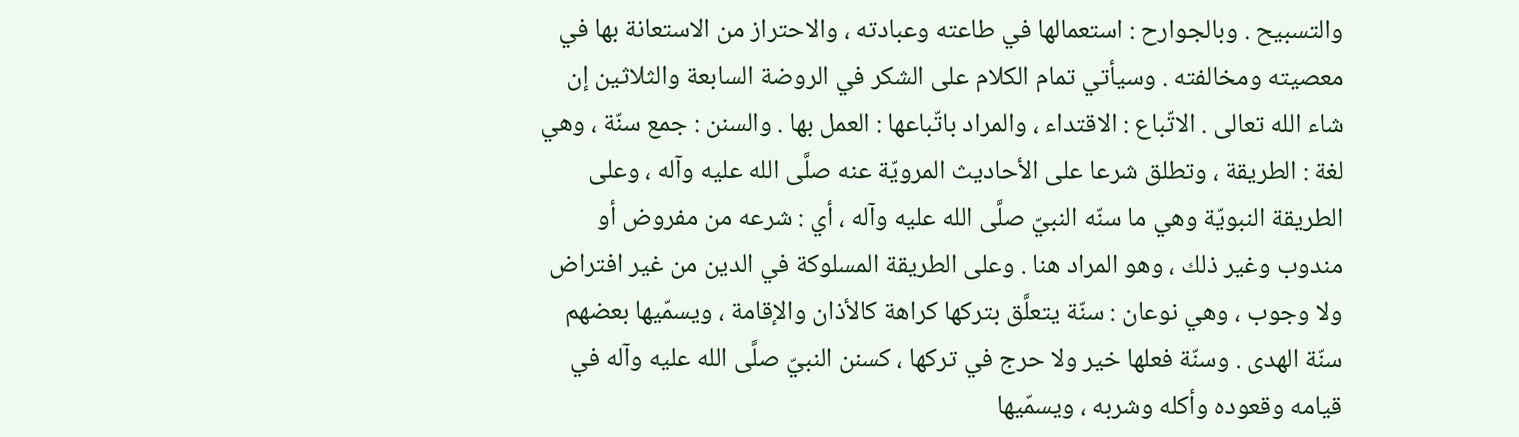والتسبيح . وبالجوارح : استعمالها في طاعته وعبادته ، والاحتراز من الاستعانة بها في معصيته ومخالفته . وسيأتي تمام الكلام على الشكر في الروضة السابعة والثلاثين إن شاء الله تعالى . الاتّباع : الاقتداء ، والمراد باتّباعها : العمل بها . والسنن : جمع سنّة ، وهي لغة : الطريقة ، وتطلق شرعا على الأحاديث المرويّة عنه صلَّى الله عليه وآله ، وعلى الطريقة النبويّة وهي ما سنّه النبيّ صلَّى الله عليه وآله ، أي : شرعه من مفروض أو مندوب وغير ذلك ، وهو المراد هنا . وعلى الطريقة المسلوكة في الدين من غير افتراض ولا وجوب ، وهي نوعان : سنّة يتعلَّق بتركها كراهة كالأذان والإقامة ، ويسمّيها بعضهم سنّة الهدى . وسنّة فعلها خير ولا حرج في تركها ، كسنن النبيّ صلَّى الله عليه وآله في قيامه وقعوده وأكله وشربه ، ويسمّيها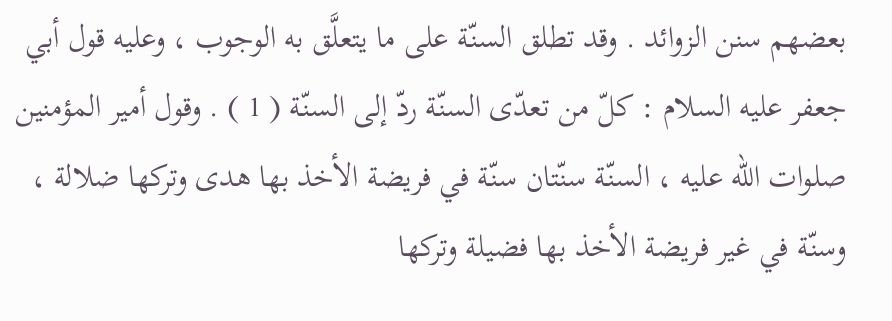بعضهم سنن الزوائد . وقد تطلق السنّة على ما يتعلَّق به الوجوب ، وعليه قول أبي جعفر عليه السلام : كلّ من تعدّى السنّة ردّ إلى السنّة ( 1 ) . وقول أمير المؤمنين صلوات الله عليه ، السنّة سنّتان سنّة في فريضة الأخذ بها هدى وتركها ضلالة ، وسنّة في غير فريضة الأخذ بها فضيلة وتركها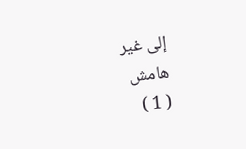إلى غير
هامش
( 1 )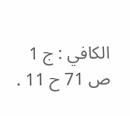الكافي : ج 1 ص 71 ح 11 .